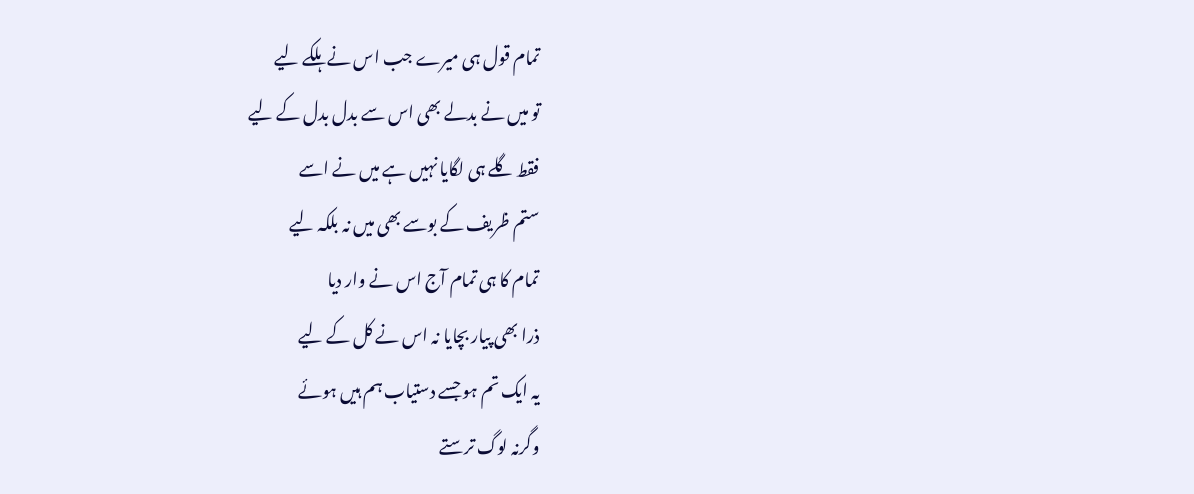تمام قول ہی میرے جب اس نے ہلکے لیے
تو میں نے بدلے بھی اس سے بدل بدل کے لیے
فقط گلے ہی لگایا نہیں ہے میں نے اسے
ستم ظریف کے بوسے بھی میں نہ بلکہ لیے
تمام کا ہی تمام آج اس نے وار دیا
ذرا بھی پیار بچایا نہ اس نے کل کے لیے
یہ ایک تم ہو جسے دستیاب ہم ہیں ہوئے
وگرنہ لوگ ترستے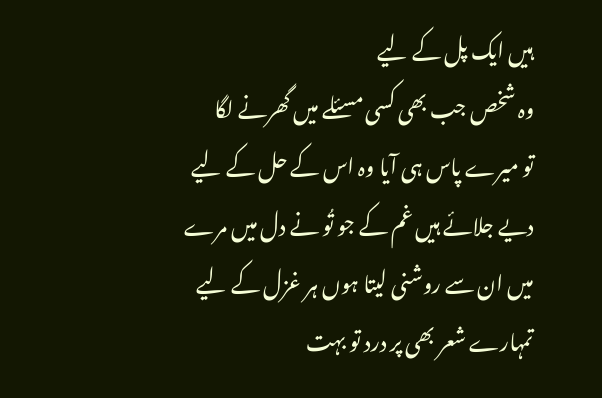ہیں ایک پل کے لیے
وہ شخص جب بھی کسی مسئلے میں گھرنے لگا
تو میرے پاس ہی آیا وہ اس کے حل کے لیے
دیے جلائے ہیں غم کے جو تُو نے دل میں مرے
میں ان سے روشنی لیتا ہوں ہر غزل کے لیے
تمہارے شعر بھی پر درد تو بہت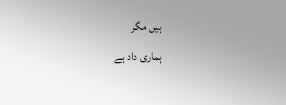ہیں مگر
ہماری داد ہے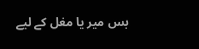بس میر یا مغل کے لیے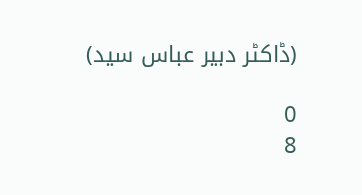(ڈاکٹر دبیر عباس سید)

0
8